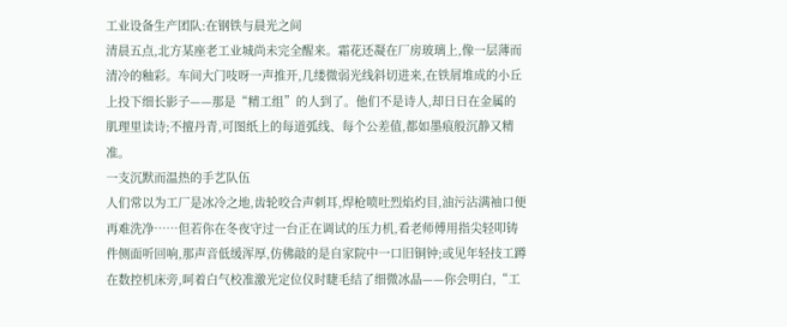工业设备生产团队:在钢铁与晨光之间
清晨五点,北方某座老工业城尚未完全醒来。霜花还凝在厂房玻璃上,像一层薄而清冷的釉彩。车间大门吱呀一声推开,几缕微弱光线斜切进来,在铁屑堆成的小丘上投下细长影子——那是“精工组”的人到了。他们不是诗人,却日日在金属的肌理里读诗;不擅丹青,可图纸上的每道弧线、每个公差值,都如墨痕般沉静又精准。
一支沉默而温热的手艺队伍
人们常以为工厂是冰冷之地,齿轮咬合声刺耳,焊枪喷吐烈焰灼目,油污沾满袖口便再难洗净……但若你在冬夜守过一台正在调试的压力机,看老师傅用指尖轻叩铸件侧面听回响,那声音低缓浑厚,仿佛敲的是自家院中一口旧铜钟;或见年轻技工蹲在数控机床旁,呵着白气校准激光定位仪时睫毛结了细微冰晶——你会明白,“工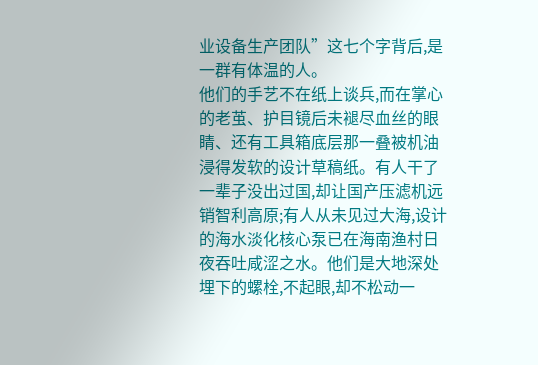业设备生产团队”这七个字背后,是一群有体温的人。
他们的手艺不在纸上谈兵,而在掌心的老茧、护目镜后未褪尽血丝的眼睛、还有工具箱底层那一叠被机油浸得发软的设计草稿纸。有人干了一辈子没出过国,却让国产压滤机远销智利高原;有人从未见过大海,设计的海水淡化核心泵已在海南渔村日夜吞吐咸涩之水。他们是大地深处埋下的螺栓,不起眼,却不松动一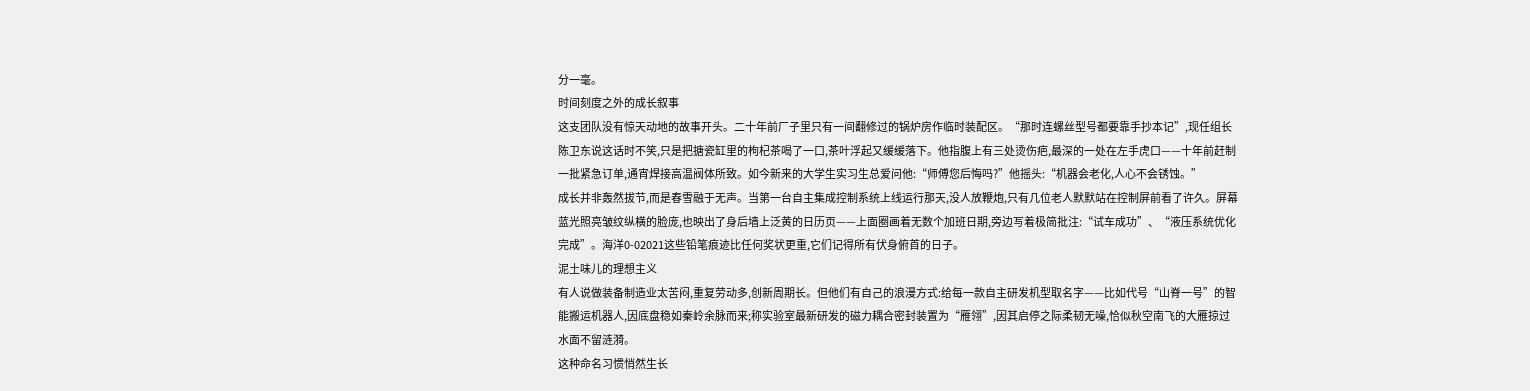分一毫。
时间刻度之外的成长叙事
这支团队没有惊天动地的故事开头。二十年前厂子里只有一间翻修过的锅炉房作临时装配区。“那时连螺丝型号都要靠手抄本记”,现任组长陈卫东说这话时不笑,只是把搪瓷缸里的枸杞茶喝了一口,茶叶浮起又缓缓落下。他指腹上有三处烫伤疤,最深的一处在左手虎口——十年前赶制一批紧急订单,通宵焊接高温阀体所致。如今新来的大学生实习生总爱问他:“师傅您后悔吗?”他摇头:“机器会老化,人心不会锈蚀。”
成长并非轰然拔节,而是春雪融于无声。当第一台自主集成控制系统上线运行那天,没人放鞭炮,只有几位老人默默站在控制屏前看了许久。屏幕蓝光照亮皱纹纵横的脸庞,也映出了身后墙上泛黄的日历页——上面圈画着无数个加班日期,旁边写着极简批注:“试车成功”、“液压系统优化完成”。海洋0-02021这些铅笔痕迹比任何奖状更重,它们记得所有伏身俯首的日子。
泥土味儿的理想主义
有人说做装备制造业太苦闷,重复劳动多,创新周期长。但他们有自己的浪漫方式:给每一款自主研发机型取名字——比如代号“山脊一号”的智能搬运机器人,因底盘稳如秦岭余脉而来;称实验室最新研发的磁力耦合密封装置为“雁翎”,因其启停之际柔韧无噪,恰似秋空南飞的大雁掠过水面不留涟漪。
这种命名习惯悄然生长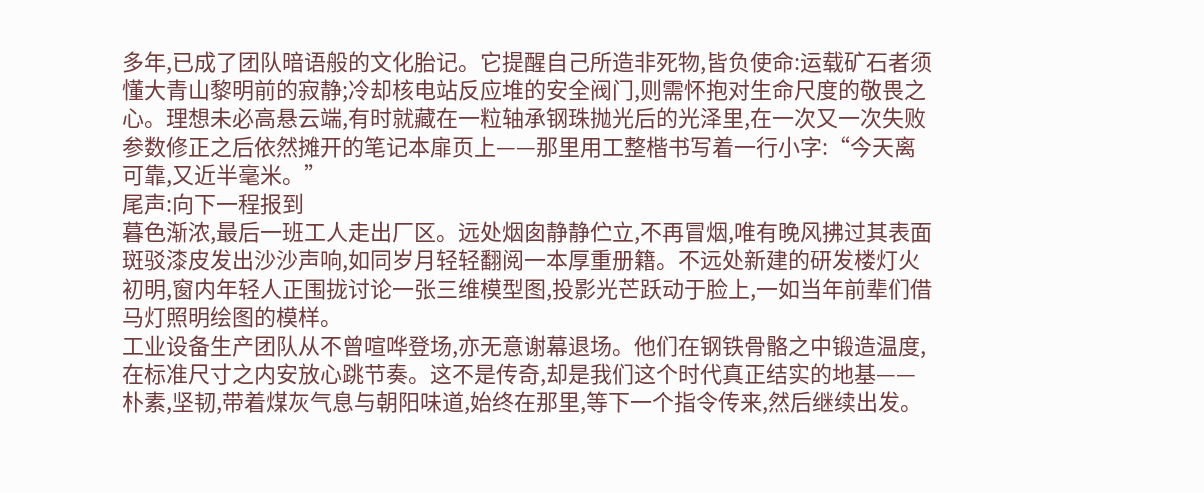多年,已成了团队暗语般的文化胎记。它提醒自己所造非死物,皆负使命:运载矿石者须懂大青山黎明前的寂静;冷却核电站反应堆的安全阀门,则需怀抱对生命尺度的敬畏之心。理想未必高悬云端,有时就藏在一粒轴承钢珠抛光后的光泽里,在一次又一次失败参数修正之后依然摊开的笔记本扉页上——那里用工整楷书写着一行小字:“今天离可靠,又近半毫米。”
尾声:向下一程报到
暮色渐浓,最后一班工人走出厂区。远处烟囱静静伫立,不再冒烟,唯有晚风拂过其表面斑驳漆皮发出沙沙声响,如同岁月轻轻翻阅一本厚重册籍。不远处新建的研发楼灯火初明,窗内年轻人正围拢讨论一张三维模型图,投影光芒跃动于脸上,一如当年前辈们借马灯照明绘图的模样。
工业设备生产团队从不曾喧哗登场,亦无意谢幕退场。他们在钢铁骨骼之中锻造温度,在标准尺寸之内安放心跳节奏。这不是传奇,却是我们这个时代真正结实的地基——朴素,坚韧,带着煤灰气息与朝阳味道,始终在那里,等下一个指令传来,然后继续出发。